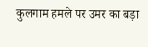कुलगाम हमले पर उमर का बड़ा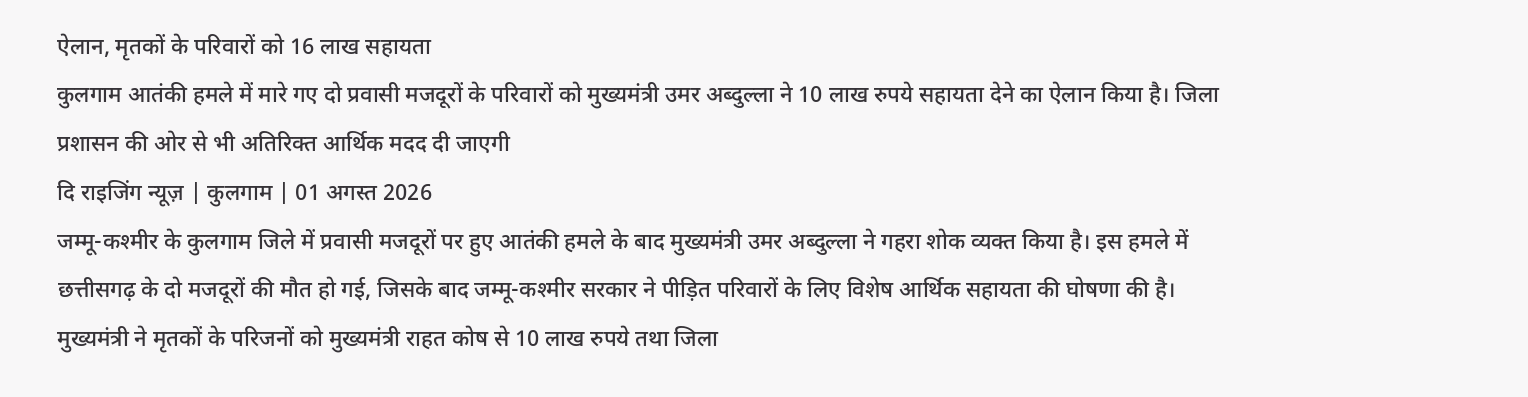ऐलान, मृतकों के परिवारों को 16 लाख सहायता
कुलगाम आतंकी हमले में मारे गए दो प्रवासी मजदूरों के परिवारों को मुख्यमंत्री उमर अब्दुल्ला ने 10 लाख रुपये सहायता देने का ऐलान किया है। जिला प्रशासन की ओर से भी अतिरिक्त आर्थिक मदद दी जाएगी
दि राइजिंग न्यूज़ | कुलगाम | 01 अगस्त 2026
जम्मू-कश्मीर के कुलगाम जिले में प्रवासी मजदूरों पर हुए आतंकी हमले के बाद मुख्यमंत्री उमर अब्दुल्ला ने गहरा शोक व्यक्त किया है। इस हमले में छत्तीसगढ़ के दो मजदूरों की मौत हो गई, जिसके बाद जम्मू-कश्मीर सरकार ने पीड़ित परिवारों के लिए विशेष आर्थिक सहायता की घोषणा की है। मुख्यमंत्री ने मृतकों के परिजनों को मुख्यमंत्री राहत कोष से 10 लाख रुपये तथा जिला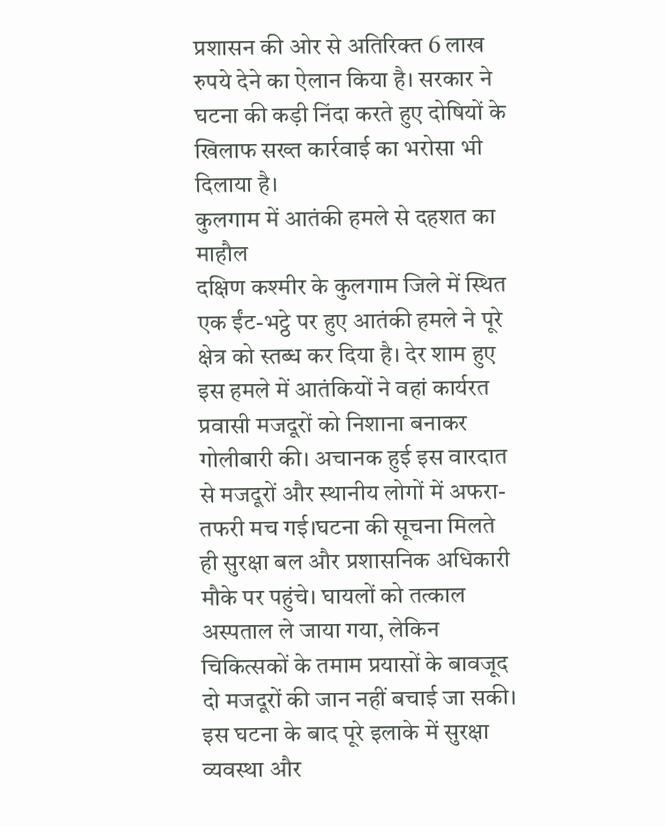प्रशासन की ओर से अतिरिक्त 6 लाख रुपये देने का ऐलान किया है। सरकार ने घटना की कड़ी निंदा करते हुए दोषियों के खिलाफ सख्त कार्रवाई का भरोसा भी दिलाया है।
कुलगाम में आतंकी हमले से दहशत का माहौल
दक्षिण कश्मीर के कुलगाम जिले में स्थित एक ईंट-भट्ठे पर हुए आतंकी हमले ने पूरे क्षेत्र को स्तब्ध कर दिया है। देर शाम हुए इस हमले में आतंकियों ने वहां कार्यरत प्रवासी मजदूरों को निशाना बनाकर गोलीबारी की। अचानक हुई इस वारदात से मजदूरों और स्थानीय लोगों में अफरा-तफरी मच गई।घटना की सूचना मिलते ही सुरक्षा बल और प्रशासनिक अधिकारी मौके पर पहुंचे। घायलों को तत्काल अस्पताल ले जाया गया, लेकिन चिकित्सकों के तमाम प्रयासों के बावजूद दो मजदूरों की जान नहीं बचाई जा सकी। इस घटना के बाद पूरे इलाके में सुरक्षा व्यवस्था और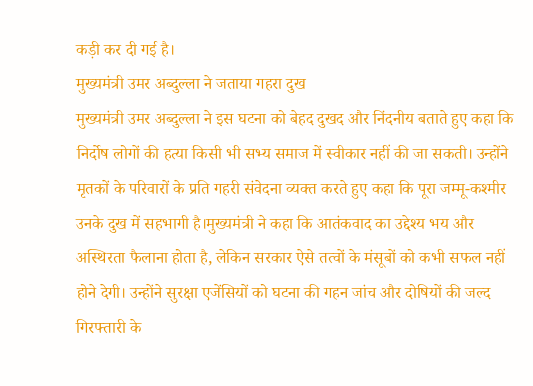कड़ी कर दी गई है।
मुख्यमंत्री उमर अब्दुल्ला ने जताया गहरा दुख
मुख्यमंत्री उमर अब्दुल्ला ने इस घटना को बेहद दुखद और निंदनीय बताते हुए कहा कि निर्दोष लोगों की हत्या किसी भी सभ्य समाज में स्वीकार नहीं की जा सकती। उन्होंने मृतकों के परिवारों के प्रति गहरी संवेदना व्यक्त करते हुए कहा कि पूरा जम्मू-कश्मीर उनके दुख में सहभागी है।मुख्यमंत्री ने कहा कि आतंकवाद का उद्देश्य भय और अस्थिरता फैलाना होता है, लेकिन सरकार ऐसे तत्वों के मंसूबों को कभी सफल नहीं होने देगी। उन्होंने सुरक्षा एजेंसियों को घटना की गहन जांच और दोषियों की जल्द गिरफ्तारी के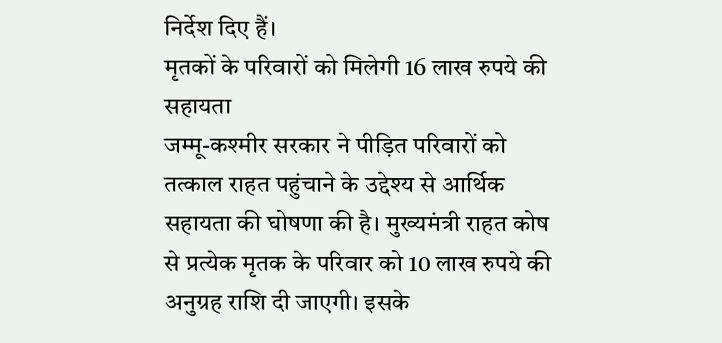निर्देश दिए हैं।
मृतकों के परिवारों को मिलेगी 16 लाख रुपये की सहायता
जम्मू-कश्मीर सरकार ने पीड़ित परिवारों को तत्काल राहत पहुंचाने के उद्देश्य से आर्थिक सहायता की घोषणा की है। मुख्यमंत्री राहत कोष से प्रत्येक मृतक के परिवार को 10 लाख रुपये की अनुग्रह राशि दी जाएगी। इसके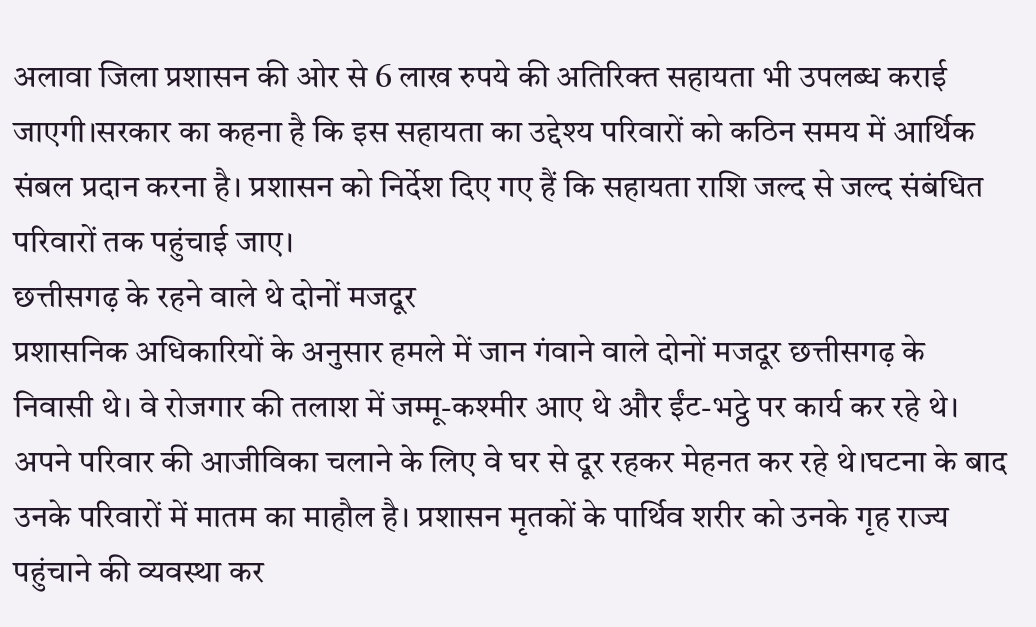अलावा जिला प्रशासन की ओर से 6 लाख रुपये की अतिरिक्त सहायता भी उपलब्ध कराई जाएगी।सरकार का कहना है कि इस सहायता का उद्देश्य परिवारों को कठिन समय में आर्थिक संबल प्रदान करना है। प्रशासन को निर्देश दिए गए हैं कि सहायता राशि जल्द से जल्द संबंधित परिवारों तक पहुंचाई जाए।
छत्तीसगढ़ के रहने वाले थे दोनों मजदूर
प्रशासनिक अधिकारियों के अनुसार हमले में जान गंवाने वाले दोनों मजदूर छत्तीसगढ़ के निवासी थे। वे रोजगार की तलाश में जम्मू-कश्मीर आए थे और ईंट-भट्ठे पर कार्य कर रहे थे। अपने परिवार की आजीविका चलाने के लिए वे घर से दूर रहकर मेहनत कर रहे थे।घटना के बाद उनके परिवारों में मातम का माहौल है। प्रशासन मृतकों के पार्थिव शरीर को उनके गृह राज्य पहुंचाने की व्यवस्था कर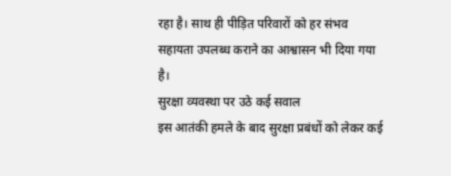रहा है। साथ ही पीड़ित परिवारों को हर संभव सहायता उपलब्ध कराने का आश्वासन भी दिया गया है।
सुरक्षा व्यवस्था पर उठे कई सवाल
इस आतंकी हमले के बाद सुरक्षा प्रबंधों को लेकर कई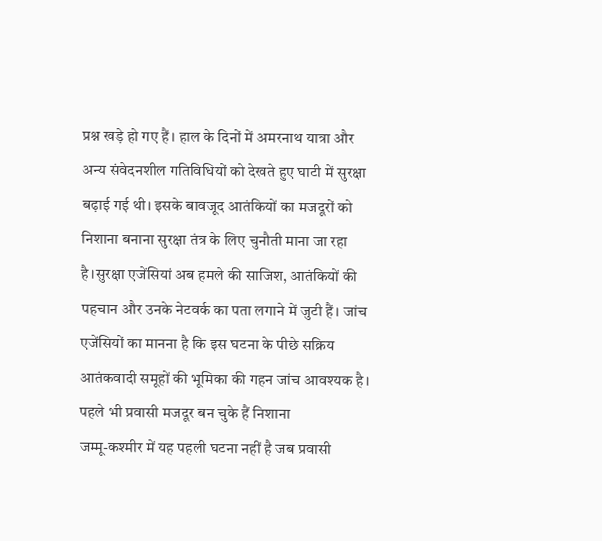प्रश्न खड़े हो गए हैं। हाल के दिनों में अमरनाथ यात्रा और अन्य संवेदनशील गतिविधियों को देखते हुए घाटी में सुरक्षा बढ़ाई गई थी। इसके बावजूद आतंकियों का मजदूरों को निशाना बनाना सुरक्षा तंत्र के लिए चुनौती माना जा रहा है।सुरक्षा एजेंसियां अब हमले की साजिश, आतंकियों की पहचान और उनके नेटवर्क का पता लगाने में जुटी हैं। जांच एजेंसियों का मानना है कि इस घटना के पीछे सक्रिय आतंकवादी समूहों की भूमिका की गहन जांच आवश्यक है।
पहले भी प्रवासी मजदूर बन चुके हैं निशाना
जम्मू-कश्मीर में यह पहली घटना नहीं है जब प्रवासी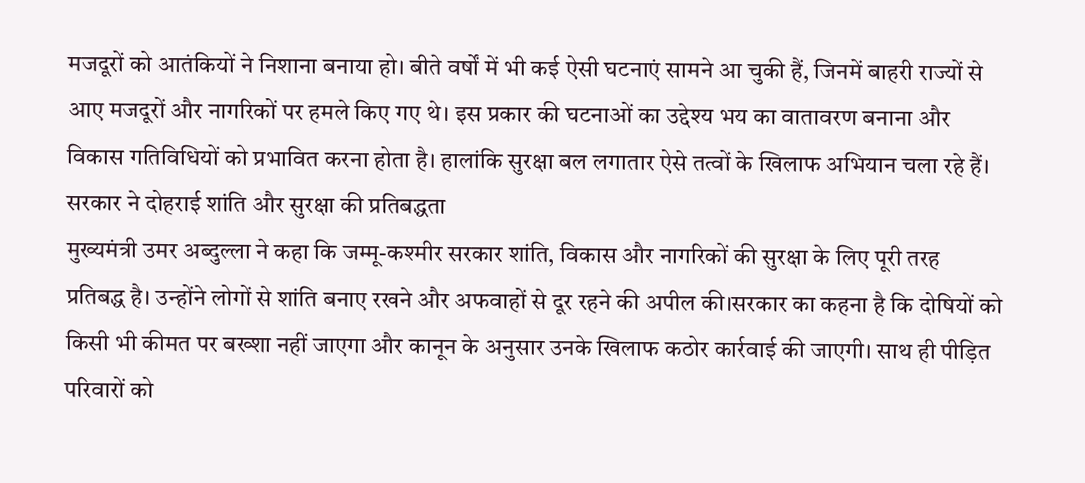मजदूरों को आतंकियों ने निशाना बनाया हो। बीते वर्षों में भी कई ऐसी घटनाएं सामने आ चुकी हैं, जिनमें बाहरी राज्यों से आए मजदूरों और नागरिकों पर हमले किए गए थे। इस प्रकार की घटनाओं का उद्देश्य भय का वातावरण बनाना और विकास गतिविधियों को प्रभावित करना होता है। हालांकि सुरक्षा बल लगातार ऐसे तत्वों के खिलाफ अभियान चला रहे हैं।
सरकार ने दोहराई शांति और सुरक्षा की प्रतिबद्धता
मुख्यमंत्री उमर अब्दुल्ला ने कहा कि जम्मू-कश्मीर सरकार शांति, विकास और नागरिकों की सुरक्षा के लिए पूरी तरह प्रतिबद्ध है। उन्होंने लोगों से शांति बनाए रखने और अफवाहों से दूर रहने की अपील की।सरकार का कहना है कि दोषियों को किसी भी कीमत पर बख्शा नहीं जाएगा और कानून के अनुसार उनके खिलाफ कठोर कार्रवाई की जाएगी। साथ ही पीड़ित परिवारों को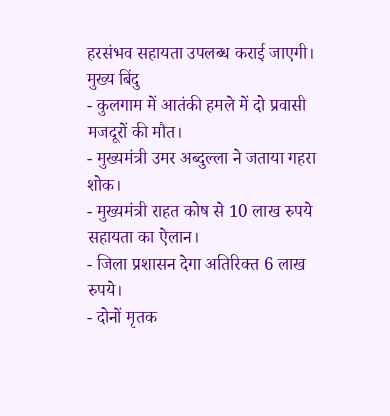हरसंभव सहायता उपलब्ध कराई जाएगी।
मुख्य बिंदु
- कुलगाम में आतंकी हमले में दो प्रवासी मजदूरों की मौत।
- मुख्यमंत्री उमर अब्दुल्ला ने जताया गहरा शोक।
- मुख्यमंत्री राहत कोष से 10 लाख रुपये सहायता का ऐलान।
- जिला प्रशासन देगा अतिरिक्त 6 लाख रुपये।
- दोनों मृतक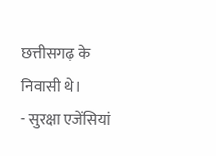छत्तीसगढ़ के निवासी थे।
- सुरक्षा एजेंसियां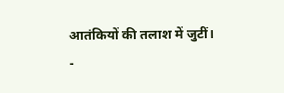आतंकियों की तलाश में जुटीं।
-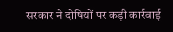सरकार ने दोषियों पर कड़ी कार्रवाई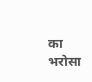का भरोसा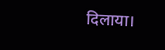दिलाया।